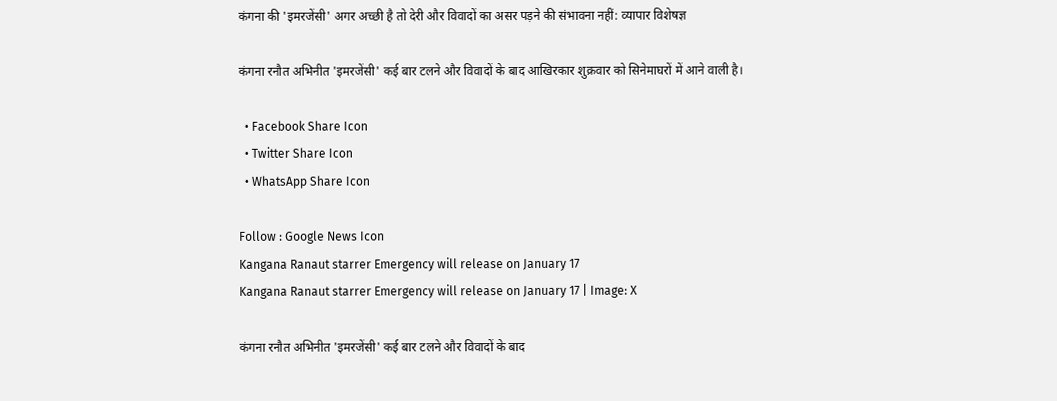कंगना की 'इमरजेंसी' अगर अच्छी है तो देरी और विवादों का असर पड़ने की संभावना नहीं: व्यापार विशेषज्ञ

कंगना रनौत अभिनीत 'इमरजेंसी' कई बार टलने और विवादों के बाद आखिरकार शुक्रवार को सिनेमाघरों में आने वाली है।

  • Facebook Share Icon
  • Twitter Share Icon
  • WhatsApp Share Icon

Follow : Google News Icon
Kangana Ranaut starrer Emergency will release on January 17
Kangana Ranaut starrer Emergency will release on January 17 | Image: X

कंगना रनौत अभिनीत 'इमरजेंसी' कई बार टलने और विवादों के बाद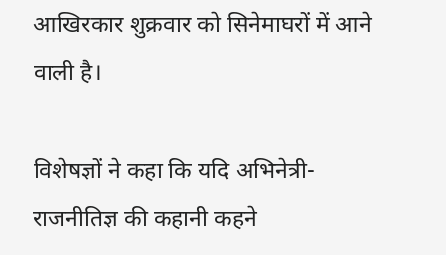आखिरकार शुक्रवार को सिनेमाघरों में आने वाली है।

विशेषज्ञों ने कहा कि यदि अभिनेत्री- राजनीतिज्ञ की कहानी कहने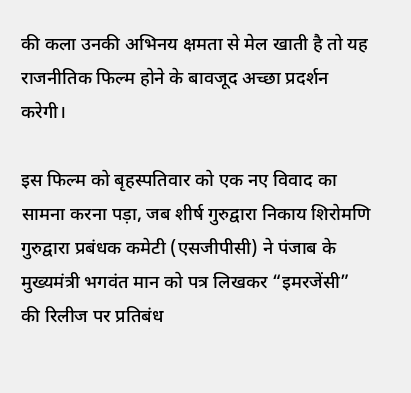की कला उनकी अभिनय क्षमता से मेल खाती है तो यह राजनीतिक फिल्म होने के बावजूद अच्छा प्रदर्शन करेगी।

इस फिल्म को बृहस्पतिवार को एक नए विवाद का सामना करना पड़ा, जब शीर्ष गुरुद्वारा निकाय शिरोमणि गुरुद्वारा प्रबंधक कमेटी (एसजीपीसी) ने पंजाब के मुख्यमंत्री भगवंत मान को पत्र लिखकर “इमरजेंसी” की रिलीज पर प्रतिबंध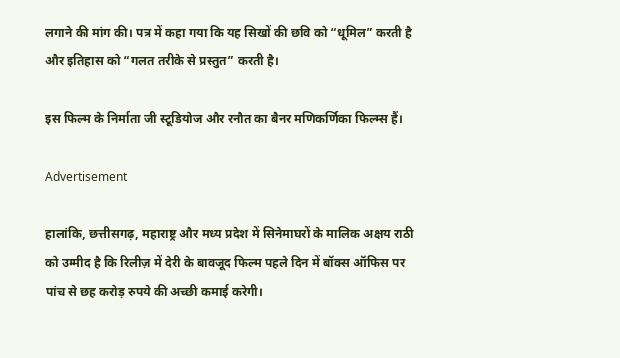लगाने की मांग की। पत्र में कहा गया कि यह सिखों की छवि को “धूमिल” करती है और इतिहास को “गलत तरीके से प्रस्तुत” करती है।

इस फिल्म के निर्माता जी स्टूडियोज और रनौत का बैनर मणिकर्णिका फिल्म्स हैं।

Advertisement

हालांकि, छत्तीसगढ़, महाराष्ट्र और मध्य प्रदेश में सिनेमाघरों के मालिक अक्षय राठी को उम्मीद है कि रिलीज़ में देरी के बावजूद फिल्म पहले दिन में बॉक्स ऑफिस पर पांच से छह करोड़ रुपये की अच्छी कमाई करेगी।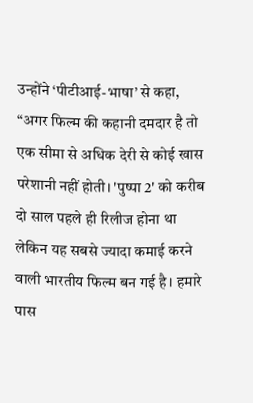उन्होंने ‘पीटीआई-भाषा’ से कहा, “अगर फिल्म की कहानी दमदार है तो एक सीमा से अधिक देरी से कोई खास परेशानी नहीं होती। 'पुष्पा 2' को करीब दो साल पहले ही रिलीज होना था लेकिन यह सबसे ज्यादा कमाई करने वाली भारतीय फिल्म बन गई है। हमारे पास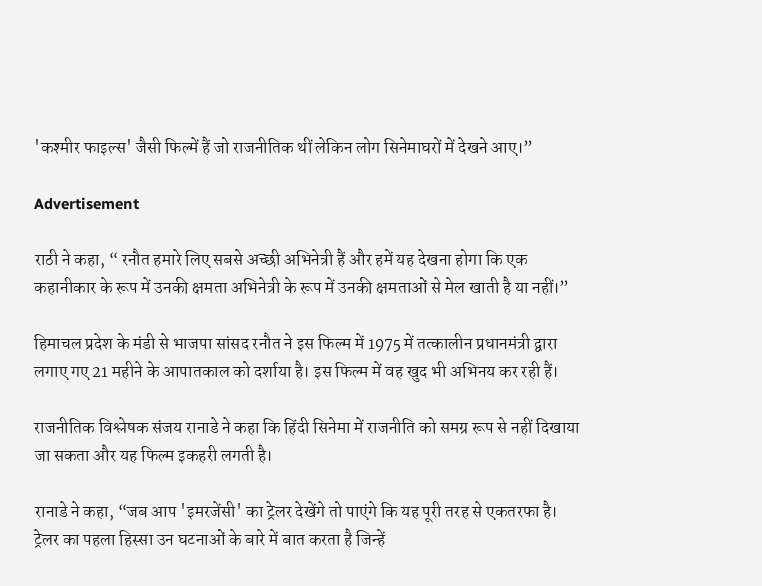'कश्मीर फाइल्स' जैसी फिल्में हैं जो राजनीतिक थीं लेकिन लोग सिनेमाघरों में देखने आए।”

Advertisement

राठी ने कहा, “ रनौत हमारे लिए सबसे अच्छी अभिनेत्री हैं और हमें यह देखना होगा कि एक कहानीकार के रूप में उनकी क्षमता अभिनेत्री के रूप में उनकी क्षमताओं से मेल खाती है या नहीं।”

हिमाचल प्रदेश के मंडी से भाजपा सांसद रनौत ने इस फिल्म में 1975 में तत्कालीन प्रधानमंत्री द्वारा लगाए गए 21 महीने के आपातकाल को दर्शाया है। इस फिल्म में वह खुद भी अभिनय कर रही हैं।

राजनीतिक विश्लेषक संजय रानाडे ने कहा कि हिंदी सिनेमा में राजनीति को समग्र रूप से नहीं दिखाया जा सकता और यह फिल्म इकहरी लगती है।

रानाडे ने कहा, “जब आप 'इमरजेंसी' का ट्रेलर देखेंगे तो पाएंगे कि यह पूरी तरह से एकतरफा है। ट्रेलर का पहला हिस्सा उन घटनाओं के बारे में बात करता है जिन्हें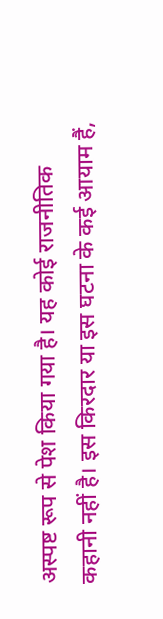अस्पष्ट रूप से पेश किया गया है। यह कोई राजनीतिक कहानी नहीं है। इस किरदार या इस घटना के कई आयाम हैं,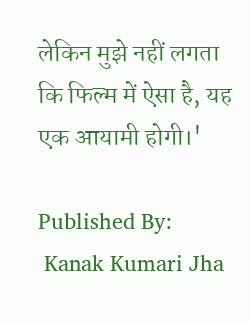लेकिन मुझे नहीं लगता कि फिल्म में ऐसा है, यह एक आयामी होगी।'

Published By:
 Kanak Kumari Jha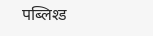पब्लिश्ड